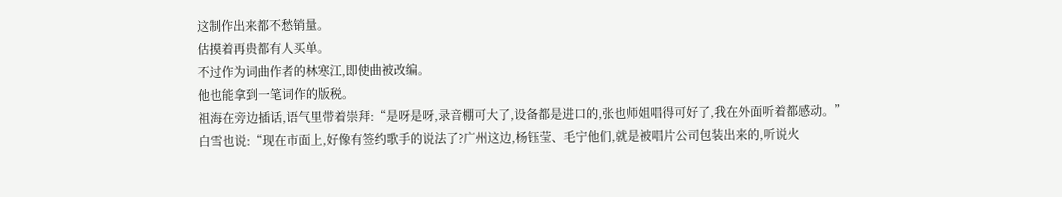这制作出来都不愁销量。
估摸着再贵都有人买单。
不过作为词曲作者的林寒江,即使曲被改编。
他也能拿到一笔词作的版税。
祖海在旁边插话,语气里带着崇拜:“是呀是呀,录音棚可大了,设备都是进口的,张也师姐唱得可好了,我在外面听着都感动。”
白雪也说:“现在市面上,好像有签约歌手的说法了?广州这边,杨钰莹、毛宁他们,就是被唱片公司包装出来的,听说火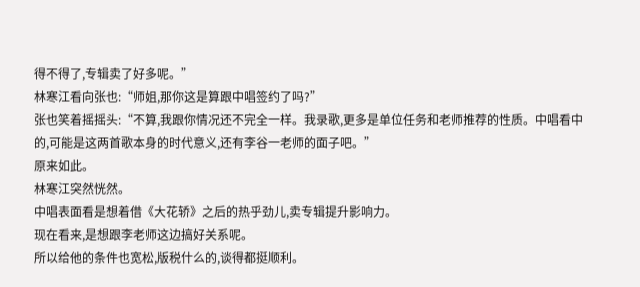得不得了,专辑卖了好多呢。”
林寒江看向张也:“师姐,那你这是算跟中唱签约了吗?”
张也笑着摇摇头:“不算,我跟你情况还不完全一样。我录歌,更多是单位任务和老师推荐的性质。中唱看中的,可能是这两首歌本身的时代意义,还有李谷一老师的面子吧。”
原来如此。
林寒江突然恍然。
中唱表面看是想着借《大花轿》之后的热乎劲儿,卖专辑提升影响力。
现在看来,是想跟李老师这边搞好关系呢。
所以给他的条件也宽松,版税什么的,谈得都挺顺利。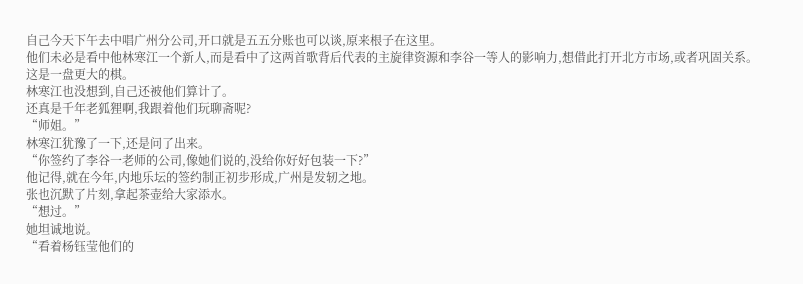自己今天下午去中唱广州分公司,开口就是五五分账也可以谈,原来根子在这里。
他们未必是看中他林寒江一个新人,而是看中了这两首歌背后代表的主旋律资源和李谷一等人的影响力,想借此打开北方市场,或者巩固关系。
这是一盘更大的棋。
林寒江也没想到,自己还被他们算计了。
还真是千年老狐狸啊,我跟着他们玩聊斋呢?
“师姐。”
林寒江犹豫了一下,还是问了出来。
“你签约了李谷一老师的公司,像她们说的,没给你好好包装一下?”
他记得,就在今年,内地乐坛的签约制正初步形成,广州是发轫之地。
张也沉默了片刻,拿起茶壶给大家添水。
“想过。”
她坦诚地说。
“看着杨钰莹他们的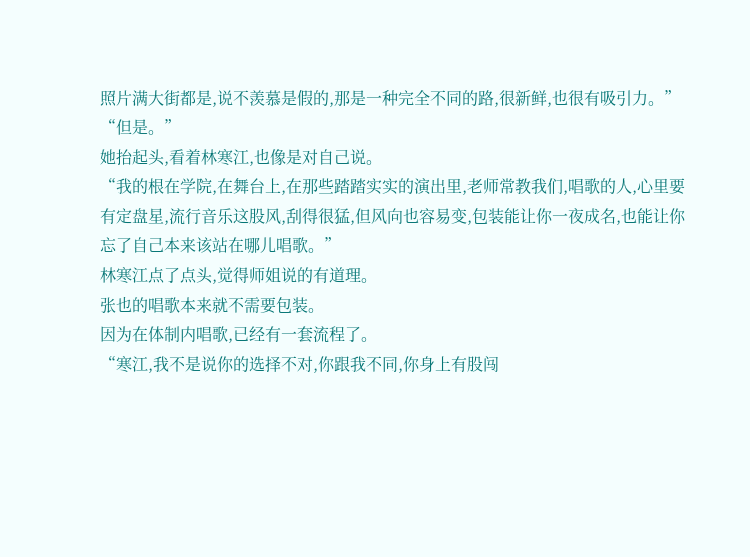照片满大街都是,说不羡慕是假的,那是一种完全不同的路,很新鲜,也很有吸引力。”
“但是。”
她抬起头,看着林寒江,也像是对自己说。
“我的根在学院,在舞台上,在那些踏踏实实的演出里,老师常教我们,唱歌的人,心里要有定盘星,流行音乐这股风,刮得很猛,但风向也容易变,包装能让你一夜成名,也能让你忘了自己本来该站在哪儿唱歌。”
林寒江点了点头,觉得师姐说的有道理。
张也的唱歌本来就不需要包装。
因为在体制内唱歌,已经有一套流程了。
“寒江,我不是说你的选择不对,你跟我不同,你身上有股闯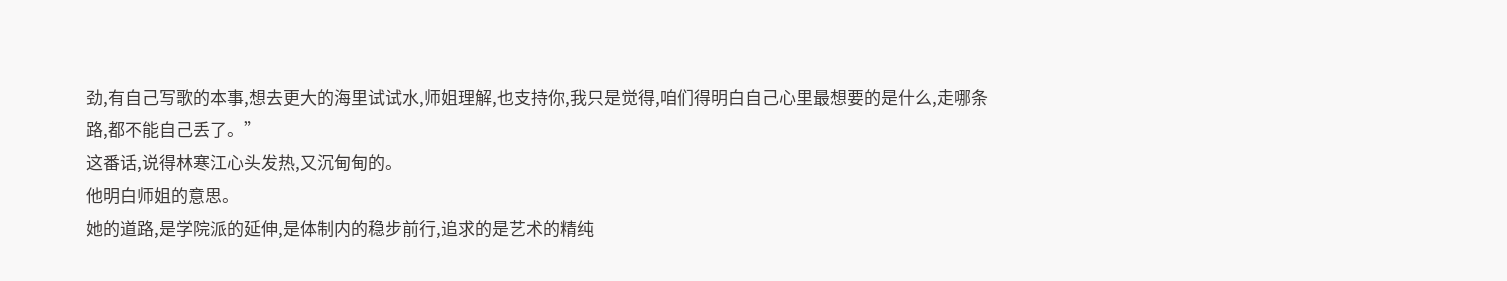劲,有自己写歌的本事,想去更大的海里试试水,师姐理解,也支持你,我只是觉得,咱们得明白自己心里最想要的是什么,走哪条路,都不能自己丢了。”
这番话,说得林寒江心头发热,又沉甸甸的。
他明白师姐的意思。
她的道路,是学院派的延伸,是体制内的稳步前行,追求的是艺术的精纯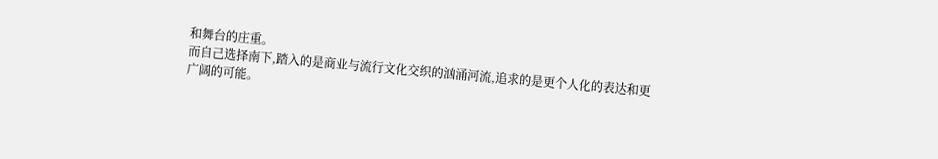和舞台的庄重。
而自己选择南下,踏入的是商业与流行文化交织的汹涌河流,追求的是更个人化的表达和更广阔的可能。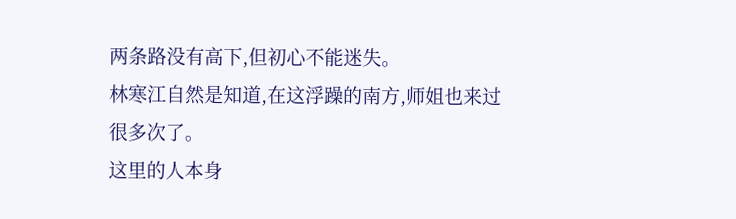两条路没有高下,但初心不能迷失。
林寒江自然是知道,在这浮躁的南方,师姐也来过很多次了。
这里的人本身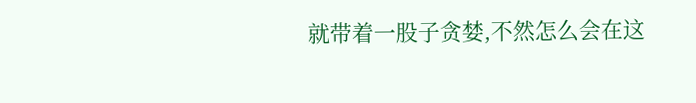就带着一股子贪婪,不然怎么会在这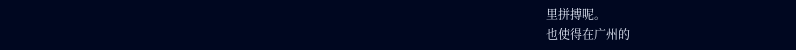里拼搏呢。
也使得在广州的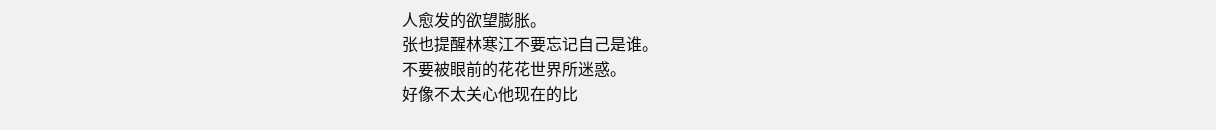人愈发的欲望膨胀。
张也提醒林寒江不要忘记自己是谁。
不要被眼前的花花世界所迷惑。
好像不太关心他现在的比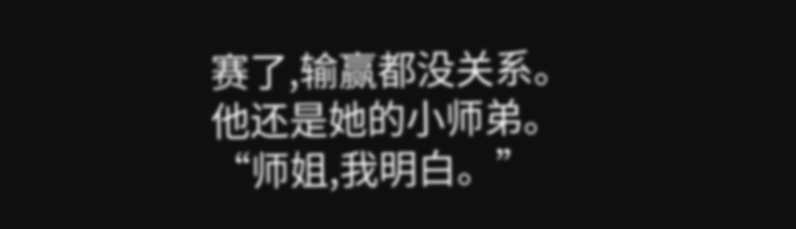赛了,输赢都没关系。
他还是她的小师弟。
“师姐,我明白。”